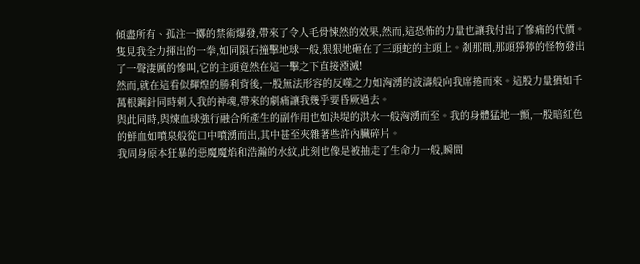傾盡所有、孤注一擲的禁術爆發,帶來了令人毛骨悚然的效果,然而,這恐怖的力量也讓我付出了慘痛的代價。
隻見我全力揮出的一拳,如同隕石撞擊地球一般,狠狠地砸在了三頭蛇的主頭上。剎那間,那頭猙獰的怪物發出了一聲淒厲的慘叫,它的主頭竟然在這一擊之下直接湮滅!
然而,就在這看似輝煌的勝利背後,一股無法形容的反噬之力如洶湧的波濤般向我席捲而來。這股力量猶如千萬根鋼針同時刺入我的神魂,帶來的劇痛讓我幾乎要昏厥過去。
與此同時,與煉血球強行融合所產生的副作用也如決堤的洪水一般洶湧而至。我的身體猛地一顫,一股暗紅色的鮮血如噴泉般從口中噴湧而出,其中甚至夾雜著些許內臟碎片。
我周身原本狂暴的惡魔魔焰和浩瀚的水紋,此刻也像是被抽走了生命力一般,瞬間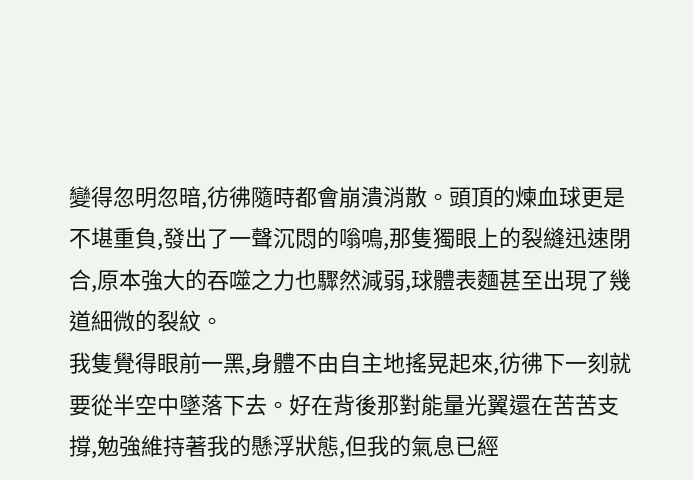變得忽明忽暗,彷彿隨時都會崩潰消散。頭頂的煉血球更是不堪重負,發出了一聲沉悶的嗡鳴,那隻獨眼上的裂縫迅速閉合,原本強大的吞噬之力也驟然減弱,球體表麵甚至出現了幾道細微的裂紋。
我隻覺得眼前一黑,身體不由自主地搖晃起來,彷彿下一刻就要從半空中墜落下去。好在背後那對能量光翼還在苦苦支撐,勉強維持著我的懸浮狀態,但我的氣息已經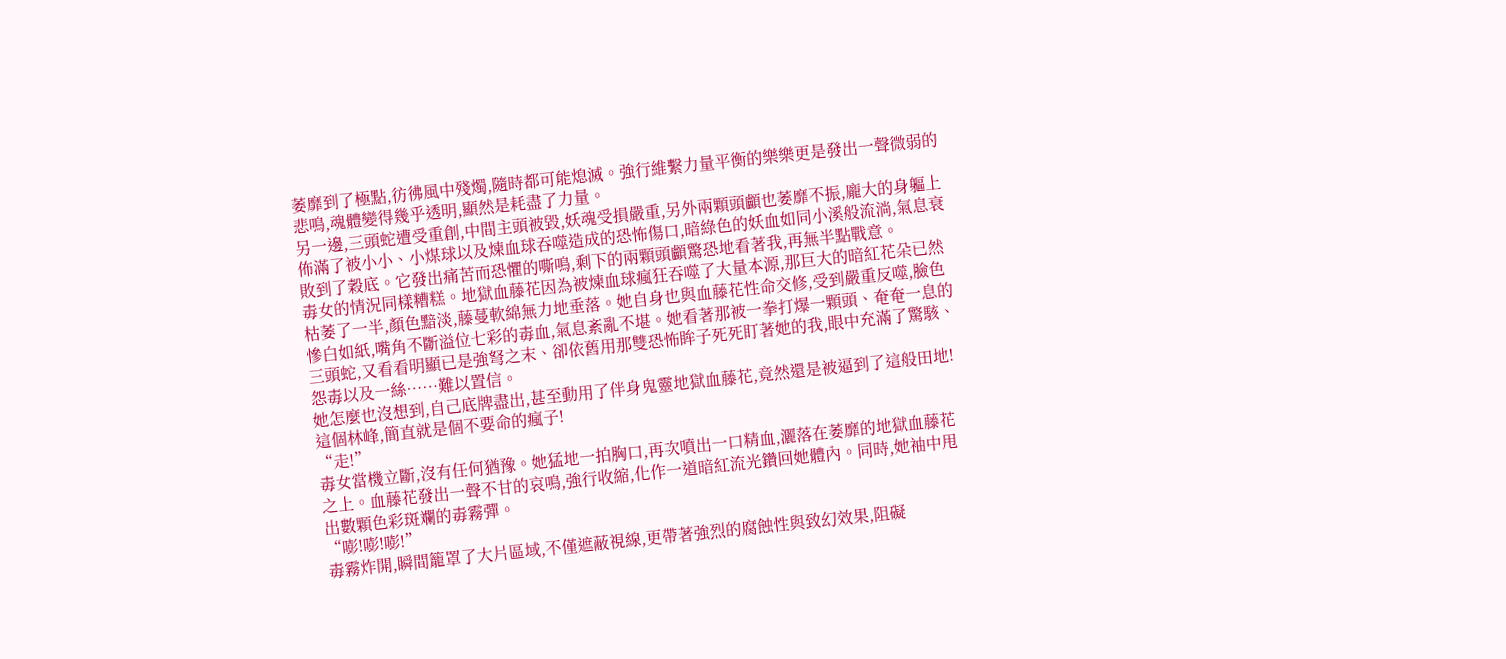萎靡到了極點,彷彿風中殘燭,隨時都可能熄滅。強行維繫力量平衡的樂樂更是發出一聲微弱的悲鳴,魂體變得幾乎透明,顯然是耗盡了力量。
另一邊,三頭蛇遭受重創,中間主頭被毀,妖魂受損嚴重,另外兩顆頭顱也萎靡不振,龐大的身軀上佈滿了被小小、小煤球以及煉血球吞噬造成的恐怖傷口,暗綠色的妖血如同小溪般流淌,氣息衰敗到了穀底。它發出痛苦而恐懼的嘶鳴,剩下的兩顆頭顱驚恐地看著我,再無半點戰意。
毒女的情況同樣糟糕。地獄血藤花因為被煉血球瘋狂吞噬了大量本源,那巨大的暗紅花朵已然枯萎了一半,顏色黯淡,藤蔓軟綿無力地垂落。她自身也與血藤花性命交修,受到嚴重反噬,臉色慘白如紙,嘴角不斷溢位七彩的毒血,氣息紊亂不堪。她看著那被一拳打爆一顆頭、奄奄一息的三頭蛇,又看看明顯已是強弩之末、卻依舊用那雙恐怖眸子死死盯著她的我,眼中充滿了驚駭、怨毒以及一絲……難以置信。
她怎麼也沒想到,自己底牌盡出,甚至動用了伴身鬼靈地獄血藤花,竟然還是被逼到了這般田地!這個林峰,簡直就是個不要命的瘋子!
“走!”
毒女當機立斷,沒有任何猶豫。她猛地一拍胸口,再次噴出一口精血,灑落在萎靡的地獄血藤花之上。血藤花發出一聲不甘的哀鳴,強行收縮,化作一道暗紅流光鑽回她體內。同時,她袖中甩出數顆色彩斑斕的毒霧彈。
“嘭!嘭!嘭!”
毒霧炸開,瞬間籠罩了大片區域,不僅遮蔽視線,更帶著強烈的腐蝕性與致幻效果,阻礙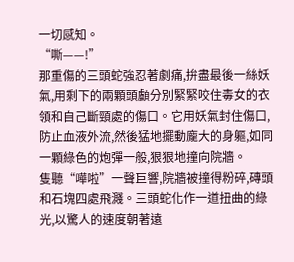一切感知。
“嘶——!”
那重傷的三頭蛇強忍著劇痛,拚盡最後一絲妖氣,用剩下的兩顆頭顱分別緊緊咬住毒女的衣領和自己斷頸處的傷口。它用妖氣封住傷口,防止血液外流,然後猛地擺動龐大的身軀,如同一顆綠色的炮彈一般,狠狠地撞向院牆。
隻聽“嘩啦”一聲巨響,院牆被撞得粉碎,磚頭和石塊四處飛濺。三頭蛇化作一道扭曲的綠光,以驚人的速度朝著遠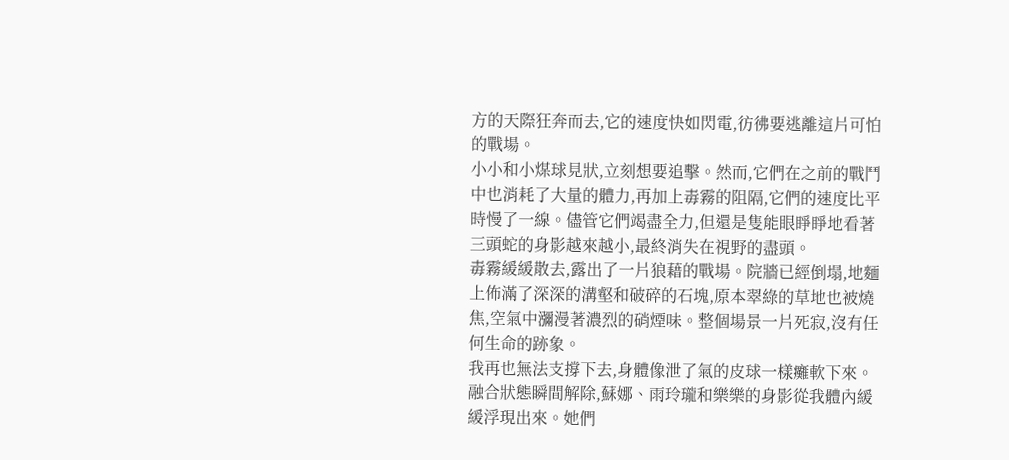方的天際狂奔而去,它的速度快如閃電,彷彿要逃離這片可怕的戰場。
小小和小煤球見狀,立刻想要追擊。然而,它們在之前的戰鬥中也消耗了大量的體力,再加上毒霧的阻隔,它們的速度比平時慢了一線。儘管它們竭盡全力,但還是隻能眼睜睜地看著三頭蛇的身影越來越小,最終消失在視野的盡頭。
毒霧緩緩散去,露出了一片狼藉的戰場。院牆已經倒塌,地麵上佈滿了深深的溝壑和破碎的石塊,原本翠綠的草地也被燒焦,空氣中瀰漫著濃烈的硝煙味。整個場景一片死寂,沒有任何生命的跡象。
我再也無法支撐下去,身體像泄了氣的皮球一樣癱軟下來。融合狀態瞬間解除,蘇娜、雨玲瓏和樂樂的身影從我體內緩緩浮現出來。她們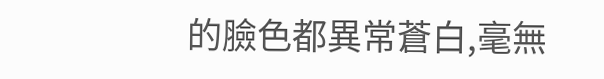的臉色都異常蒼白,毫無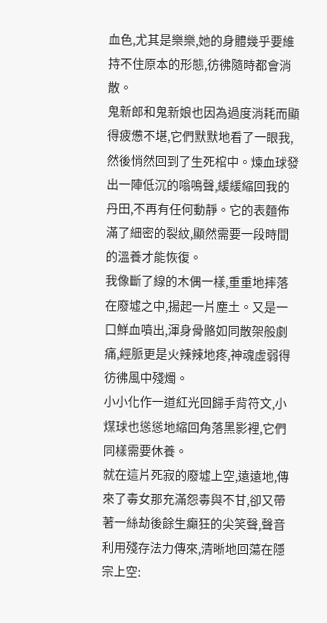血色,尤其是樂樂,她的身體幾乎要維持不住原本的形態,彷彿隨時都會消散。
鬼新郎和鬼新娘也因為過度消耗而顯得疲憊不堪,它們默默地看了一眼我,然後悄然回到了生死棺中。煉血球發出一陣低沉的嗡鳴聲,緩緩縮回我的丹田,不再有任何動靜。它的表麵佈滿了細密的裂紋,顯然需要一段時間的溫養才能恢復。
我像斷了線的木偶一樣,重重地摔落在廢墟之中,揚起一片塵土。又是一口鮮血噴出,渾身骨骼如同散架般劇痛,經脈更是火辣辣地疼,神魂虛弱得彷彿風中殘燭。
小小化作一道紅光回歸手背符文,小煤球也慫慫地縮回角落黑影裡,它們同樣需要休養。
就在這片死寂的廢墟上空,遠遠地,傳來了毒女那充滿怨毒與不甘,卻又帶著一絲劫後餘生癲狂的尖笑聲,聲音利用殘存法力傳來,清晰地回蕩在隱宗上空: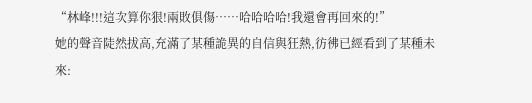“林峰!!!這次算你狠!兩敗俱傷……哈哈哈哈!我還會再回來的!”
她的聲音陡然拔高,充滿了某種詭異的自信與狂熱,彷彿已經看到了某種未來: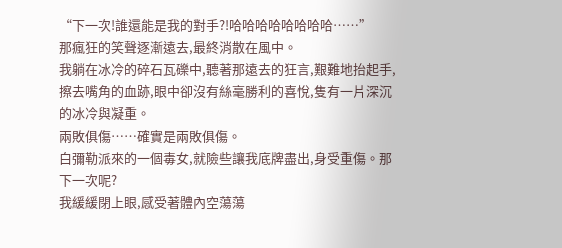“下一次!誰還能是我的對手?!哈哈哈哈哈哈哈哈……”
那瘋狂的笑聲逐漸遠去,最終消散在風中。
我躺在冰冷的碎石瓦礫中,聽著那遠去的狂言,艱難地抬起手,擦去嘴角的血跡,眼中卻沒有絲毫勝利的喜悅,隻有一片深沉的冰冷與凝重。
兩敗俱傷……確實是兩敗俱傷。
白彌勒派來的一個毒女,就險些讓我底牌盡出,身受重傷。那下一次呢?
我緩緩閉上眼,感受著體內空蕩蕩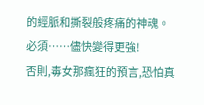的經脈和撕裂般疼痛的神魂。
必須……儘快變得更強!
否則,毒女那瘋狂的預言,恐怕真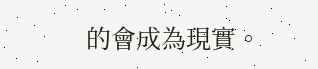的會成為現實。